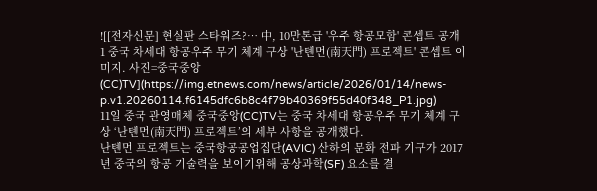![[전자신문] 현실판 스타워즈?… 中, 10만톤급 '우주 항공모함' 콘셉트 공개 1 중국 차세대 항공우주 무기 체계 구상 '난톈먼(南天門) 프로젝트' 콘셉트 이미지. 사진=중국중앙(CC)TV](https://img.etnews.com/news/article/2026/01/14/news-p.v1.20260114.f6145dfc6b8c4f79b40369f55d40f348_P1.jpg)
11일 중국 관영매체 중국중앙(CC)TV는 중국 차세대 항공우주 무기 체계 구상 ‘난톈먼(南天門) 프로젝트’의 세부 사항을 공개했다.
난톈먼 프로젝트는 중국항공공업집단(AVIC) 산하의 문화 전파 기구가 2017년 중국의 항공 기술력을 보이기위해 공상과학(SF) 요소를 결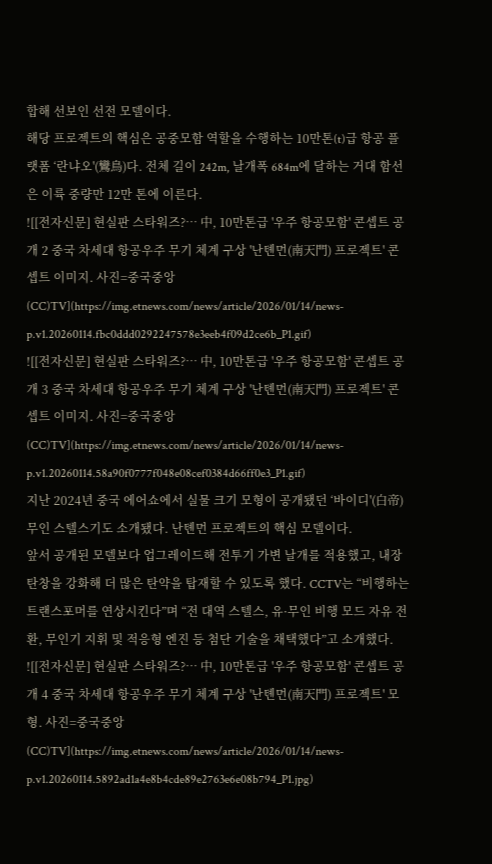합해 선보인 선전 모델이다.
해당 프로젝트의 핵심은 공중모함 역할을 수행하는 10만톤(t)급 항공 플랫폼 ‘란냐오'(鸞鳥)다. 전체 길이 242m, 날개폭 684m에 달하는 거대 함선은 이륙 중량만 12만 톤에 이른다.
![[전자신문] 현실판 스타워즈?… 中, 10만톤급 '우주 항공모함' 콘셉트 공개 2 중국 차세대 항공우주 무기 체계 구상 '난톈먼(南天門) 프로젝트' 콘셉트 이미지. 사진=중국중앙(CC)TV](https://img.etnews.com/news/article/2026/01/14/news-p.v1.20260114.fbc0ddd0292247578e3eeb4f09d2ce6b_P1.gif)
![[전자신문] 현실판 스타워즈?… 中, 10만톤급 '우주 항공모함' 콘셉트 공개 3 중국 차세대 항공우주 무기 체계 구상 '난톈먼(南天門) 프로젝트' 콘셉트 이미지. 사진=중국중앙(CC)TV](https://img.etnews.com/news/article/2026/01/14/news-p.v1.20260114.58a90f0777f048e08cef0384d66ff0e3_P1.gif)
지난 2024년 중국 에어쇼에서 실물 크기 모형이 공개됐던 ‘바이디'(白帝) 무인 스텔스기도 소개됐다. 난톈먼 프로젝트의 핵심 모델이다.
앞서 공개된 모델보다 업그레이드해 전투기 가변 날개를 적용했고, 내장 탄창을 강화해 더 많은 탄약을 탑재할 수 있도록 했다. CCTV는 “비행하는 트랜스포머를 연상시킨다”며 “전 대역 스텔스, 유·무인 비행 모드 자유 전환, 무인기 지휘 및 적응형 엔진 등 첨단 기술을 채택했다”고 소개했다.
![[전자신문] 현실판 스타워즈?… 中, 10만톤급 '우주 항공모함' 콘셉트 공개 4 중국 차세대 항공우주 무기 체계 구상 '난톈먼(南天門) 프로젝트' 모형. 사진=중국중앙(CC)TV](https://img.etnews.com/news/article/2026/01/14/news-p.v1.20260114.5892ad1a4e8b4cde89e2763e6e08b794_P1.jpg)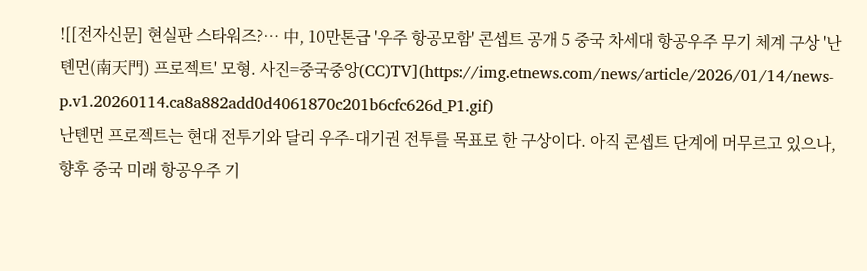![[전자신문] 현실판 스타워즈?… 中, 10만톤급 '우주 항공모함' 콘셉트 공개 5 중국 차세대 항공우주 무기 체계 구상 '난톈먼(南天門) 프로젝트' 모형. 사진=중국중앙(CC)TV](https://img.etnews.com/news/article/2026/01/14/news-p.v1.20260114.ca8a882add0d4061870c201b6cfc626d_P1.gif)
난톈먼 프로젝트는 현대 전투기와 달리 우주-대기권 전투를 목표로 한 구상이다. 아직 콘셉트 단계에 머무르고 있으나, 향후 중국 미래 항공우주 기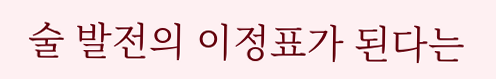술 발전의 이정표가 된다는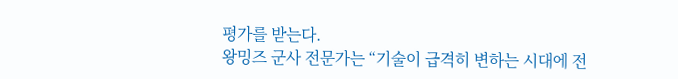평가를 받는다.
왕밍즈 군사 전문가는 “기술이 급격히 변하는 시대에 전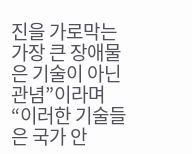진을 가로막는 가장 큰 장애물은 기술이 아닌 관념”이라며 “이러한 기술들은 국가 안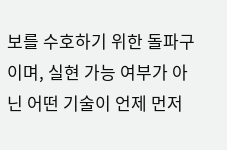보를 수호하기 위한 돌파구이며, 실현 가능 여부가 아닌 어떤 기술이 언제 먼저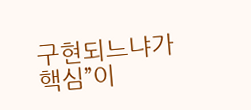구현되느냐가 핵심”이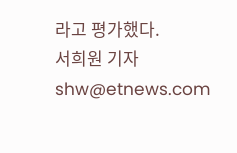라고 평가했다.
서희원 기자 shw@etnews.com